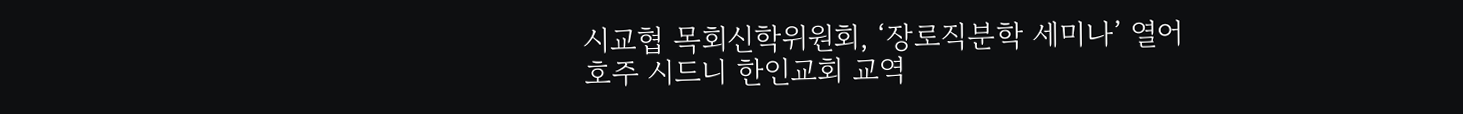시교협 목회신학위원회, ‘장로직분학 세미나’ 열어
호주 시드니 한인교회 교역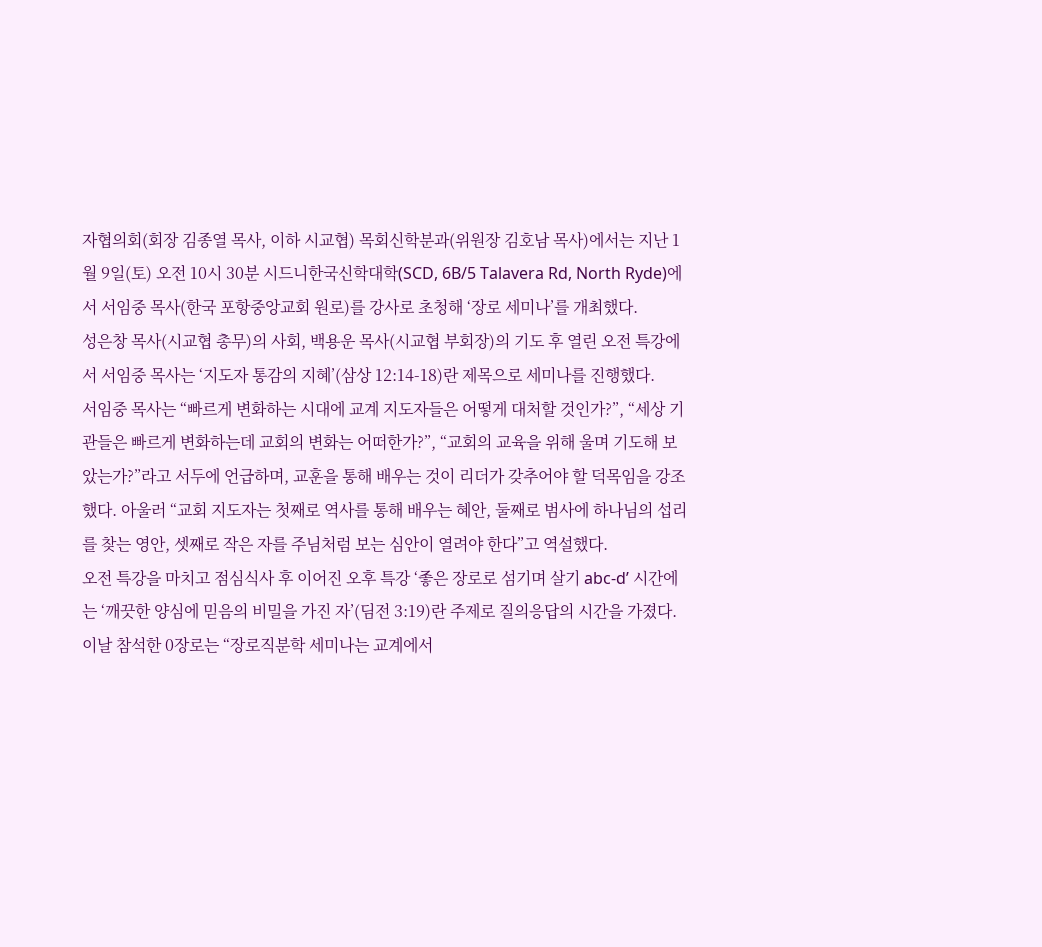자협의회(회장 김종열 목사, 이하 시교협) 목회신학분과(위원장 김호남 목사)에서는 지난 1월 9일(토) 오전 10시 30분 시드니한국신학대학(SCD, 6B/5 Talavera Rd, North Ryde)에서 서임중 목사(한국 포항중앙교회 원로)를 강사로 초청해 ‘장로 세미나’를 개최했다.
성은창 목사(시교협 총무)의 사회, 백용운 목사(시교협 부회장)의 기도 후 열린 오전 특강에서 서임중 목사는 ‘지도자 통감의 지혜’(삼상 12:14-18)란 제목으로 세미나를 진행했다.
서임중 목사는 “빠르게 변화하는 시대에 교계 지도자들은 어떻게 대처할 것인가?”, “세상 기관들은 빠르게 변화하는데 교회의 변화는 어떠한가?”, “교회의 교육을 위해 울며 기도해 보았는가?”라고 서두에 언급하며, 교훈을 통해 배우는 것이 리더가 갖추어야 할 덕목임을 강조했다. 아울러 “교회 지도자는 첫째로 역사를 통해 배우는 혜안, 둘째로 범사에 하나님의 섭리를 찾는 영안, 셋째로 작은 자를 주님처럼 보는 심안이 열려야 한다”고 역설했다.
오전 특강을 마치고 점심식사 후 이어진 오후 특강 ‘좋은 장로로 섬기며 살기 abc-d’ 시간에는 ‘깨끗한 양심에 믿음의 비밀을 가진 자’(딤전 3:19)란 주제로 질의응답의 시간을 가졌다.
이날 참석한 0장로는 “장로직분학 세미나는 교계에서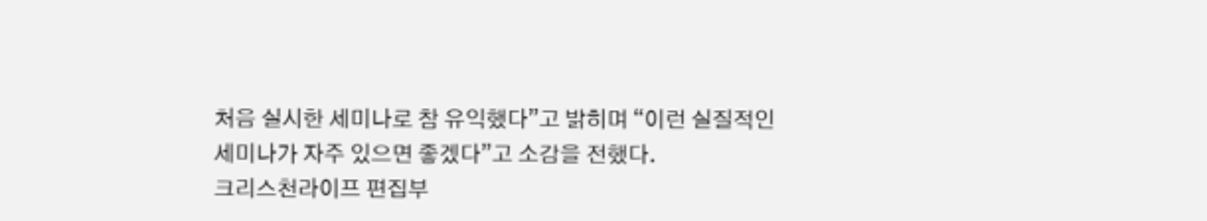처음 실시한 세미나로 참 유익했다”고 밝히며 “이런 실질적인 세미나가 자주 있으면 좋겠다”고 소감을 전했다.
크리스천라이프 편집부